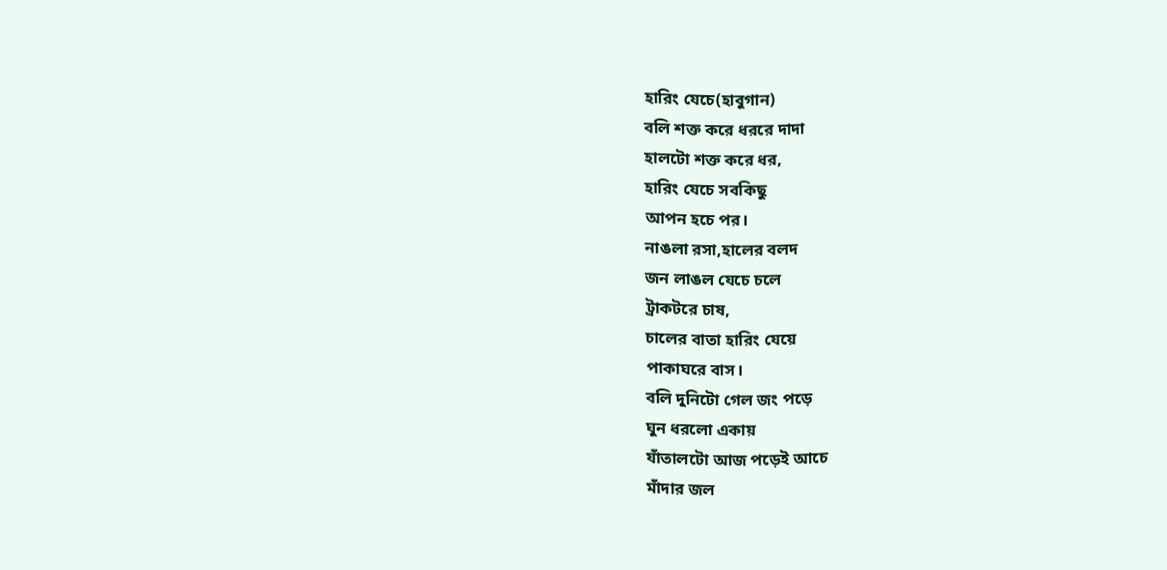হারিং যেচে(হাবুগান)
বলি শক্ত করে ধররে দাদা
হালটো শক্ত করে ধর,
হারিং যেচে সবকিছু
আপন হচে পর।
নাঙলা রসা,হালের বলদ
জন লাঙল যেচে চলে
ট্রাকটরে চাষ,
চালের বাতা হারিং যেয়ে
পাকাঘরে বাস।
বলি দুনিটো গেল জং পড়ে
ঘুন ধরলো একায়
যাঁতালটো আজ পড়েই আচে
মাঁদার জল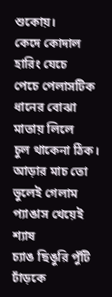শুকোয়।
কেদে কোদাল হারিং যেচে
পেচে পেলাসটিক
ধানের বোঝা মাতায় লিলে
চুল থাকেনা ঠিক।
আড়ার মাচ তো ভুলেই গেলাম
প্যাঙাস খেয়েই শ্যাষ
চ্যাঙ ছিঙুরি পুঁটি ঢাঁড়কে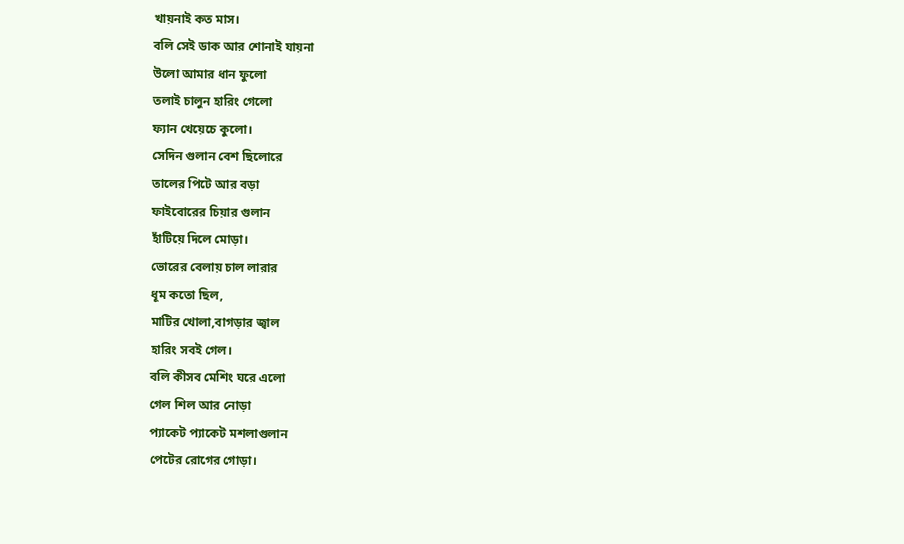খায়নাই কত মাস।
বলি সেই ডাক আর শোনাই যায়না
উলো আমার ধান ফুলো
তলাই চালুন হারিং গেলো
ফ্যান খেয়েচে কুলো।
সেদিন গুলান বেশ ছিলোরে
তালের পিটে আর বড়া
ফাইবোরের চিয়ার গুলান
হাঁটিয়ে দিলে মোড়া।
ভোরের বেলায় চাল লারার
ধূম কতো ছিল,
মাটির খোলা,বাগড়ার জ্বাল
হারিং সবই গেল।
বলি কীসব মেশিং ঘরে এলো
গেল শিল আর নোড়া
প্যাকেট প্যাকেট মশলাগুলান
পেটের রোগের গোড়া।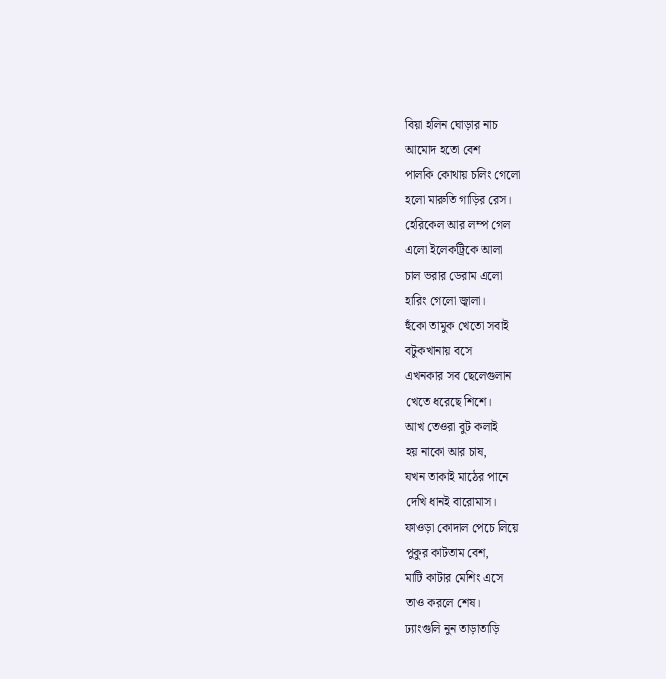বিয়া হলিন ঘোড়ার নাচ
আমোদ হতো বেশ
পালকি কোথায় চলিং গেলো
হলো মারুতি গাড়ির রেস।
হেরিকেল আর লম্প গেল
এলো ইলেকট্রিকে আলা
চাল ভরার ডেরাম এলো
হারিং গেলো জ্বালা।
হুঁকো তামুক খেতো সবাই
বটুকখানায় বসে
এখনকার সব ছেলেগুলান
খেতে ধরেছে শিশে।
আখ তেওরা বুট কলাই
হয় নাকো আর চাষ,
যখন তাকাই মাঠের পানে
দেখি ধানই বারোমাস।
ফাওড়া কোদাল পেচে লিয়ে
পুকুর কাটতাম বেশ,
মাটি কাটার মেশিং এসে
তাও করলে শেষ।
ঢ্যাংগুলি নুন তাড়াতাড়ি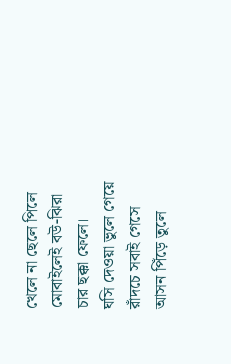খেলে না ছেলে পিলে
মোবাইলেই বউ-ঝিরা
চার ছক্কা ফেলে।
ঘসি দেওয়া ভুলে গেয়ে
রাঁদচে সবাই গেসে
আসন পিঁড়ে তুলে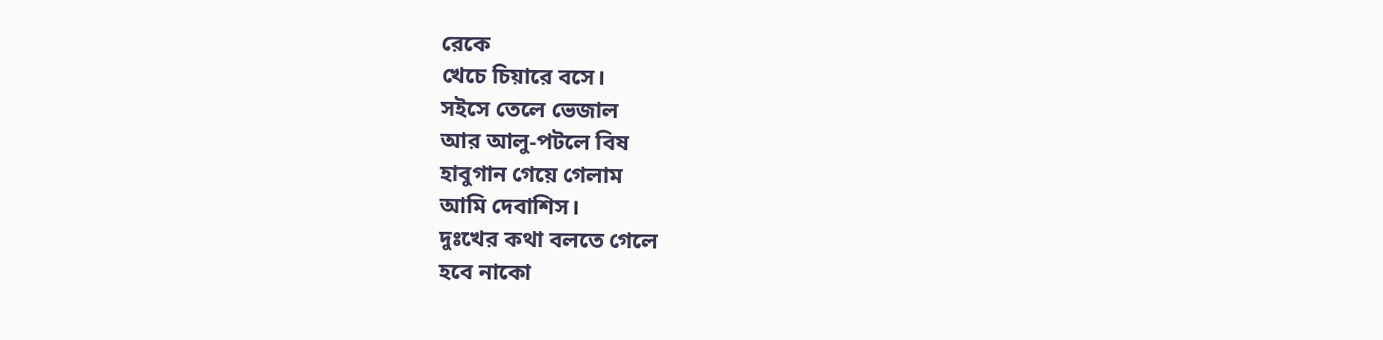রেকে
খেচে চিয়ারে বসে।
সইসে তেলে ভেজাল
আর আলু-পটলে বিষ
হাবুগান গেয়ে গেলাম
আমি দেবাশিস।
দুঃখের কথা বলতে গেলে
হবে নাকো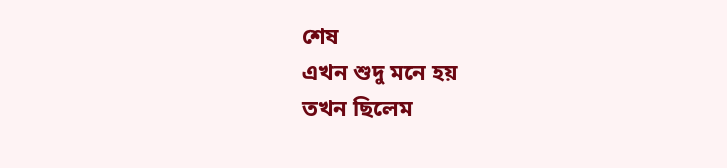শেষ
এখন শুদু মনে হয়
তখন ছিলেম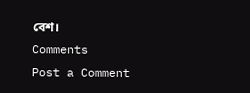বেশ।
Comments
Post a Comment